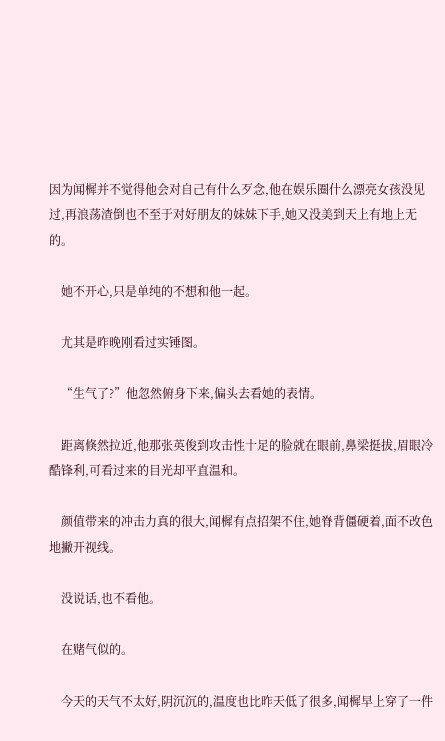因为闻樨并不觉得他会对自己有什么歹念,他在娱乐圈什么漂亮女孩没见过,再浪荡渣倒也不至于对好朋友的妹妹下手,她又没美到天上有地上无的。

    她不开心,只是单纯的不想和他一起。

    尤其是昨晚刚看过实锤图。

    “生气了?”他忽然俯身下来,偏头去看她的表情。

    距离倏然拉近,他那张英俊到攻击性十足的脸就在眼前,鼻梁挺拔,眉眼冷酷锋利,可看过来的目光却平直温和。

    颜值带来的冲击力真的很大,闻樨有点招架不住,她脊背僵硬着,面不改色地撇开视线。

    没说话,也不看他。

    在赌气似的。

    今天的天气不太好,阴沉沉的,温度也比昨天低了很多,闻樨早上穿了一件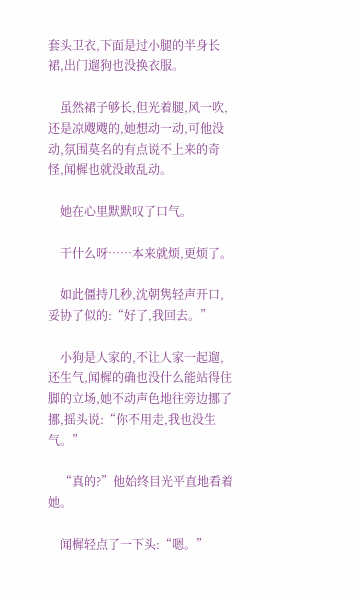套头卫衣,下面是过小腿的半身长裙,出门遛狗也没换衣服。

    虽然裙子够长,但光着腿,风一吹,还是凉飕飕的,她想动一动,可他没动,氛围莫名的有点说不上来的奇怪,闻樨也就没敢乱动。

    她在心里默默叹了口气。

    干什么呀……本来就烦,更烦了。

    如此僵持几秒,沈朝隽轻声开口,妥协了似的:“好了,我回去。”

    小狗是人家的,不让人家一起遛,还生气,闻樨的确也没什么能站得住脚的立场,她不动声色地往旁边挪了挪,摇头说:“你不用走,我也没生气。”

    “真的?”他始终目光平直地看着她。

    闻樨轻点了一下头:“嗯。”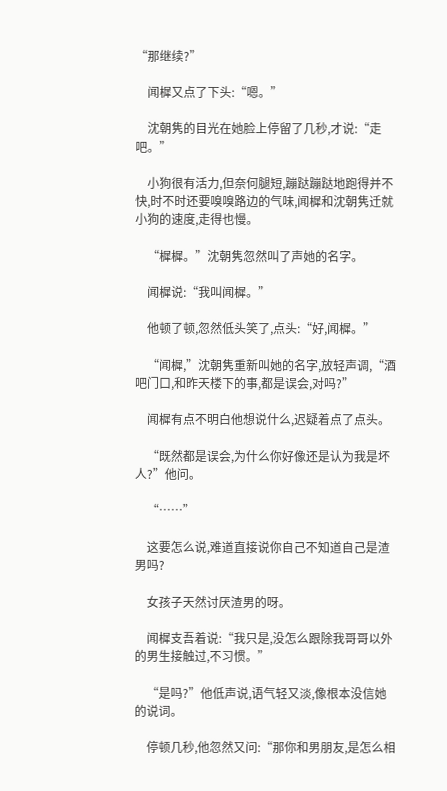“那继续?”

    闻樨又点了下头:“嗯。”

    沈朝隽的目光在她脸上停留了几秒,才说:“走吧。”

    小狗很有活力,但奈何腿短,蹦跶蹦跶地跑得并不快,时不时还要嗅嗅路边的气味,闻樨和沈朝隽迁就小狗的速度,走得也慢。

    “樨樨。”沈朝隽忽然叫了声她的名字。

    闻樨说:“我叫闻樨。”

    他顿了顿,忽然低头笑了,点头:“好,闻樨。”

    “闻樨,”沈朝隽重新叫她的名字,放轻声调,“酒吧门口,和昨天楼下的事,都是误会,对吗?”

    闻樨有点不明白他想说什么,迟疑着点了点头。

    “既然都是误会,为什么你好像还是认为我是坏人?”他问。

    “……”

    这要怎么说,难道直接说你自己不知道自己是渣男吗?

    女孩子天然讨厌渣男的呀。

    闻樨支吾着说:“我只是,没怎么跟除我哥哥以外的男生接触过,不习惯。”

    “是吗?”他低声说,语气轻又淡,像根本没信她的说词。

    停顿几秒,他忽然又问:“那你和男朋友,是怎么相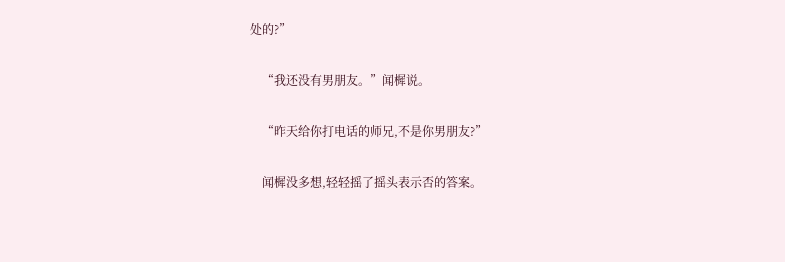处的?”

    “我还没有男朋友。”闻樨说。

    “昨天给你打电话的师兄,不是你男朋友?”

    闻樨没多想,轻轻摇了摇头表示否的答案。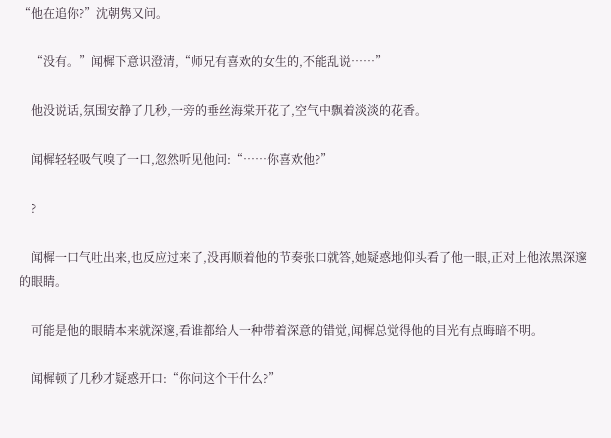“他在追你?”沈朝隽又问。

    “没有。”闻樨下意识澄清,“师兄有喜欢的女生的,不能乱说……”

    他没说话,氛围安静了几秒,一旁的垂丝海棠开花了,空气中飘着淡淡的花香。

    闻樨轻轻吸气嗅了一口,忽然听见他问:“……你喜欢他?”

    ?

    闻樨一口气吐出来,也反应过来了,没再顺着他的节奏张口就答,她疑惑地仰头看了他一眼,正对上他浓黑深邃的眼睛。

    可能是他的眼睛本来就深邃,看谁都给人一种带着深意的错觉,闻樨总觉得他的目光有点晦暗不明。

    闻樨顿了几秒才疑惑开口:“你问这个干什么?”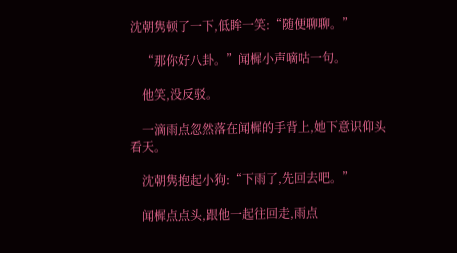沈朝隽顿了一下,低眸一笑:“随便聊聊。”

    “那你好八卦。”闻樨小声嘀咕一句。

    他笑,没反驳。

    一滴雨点忽然落在闻樨的手背上,她下意识仰头看天。

    沈朝隽抱起小狗:“下雨了,先回去吧。”

    闻樨点点头,跟他一起往回走,雨点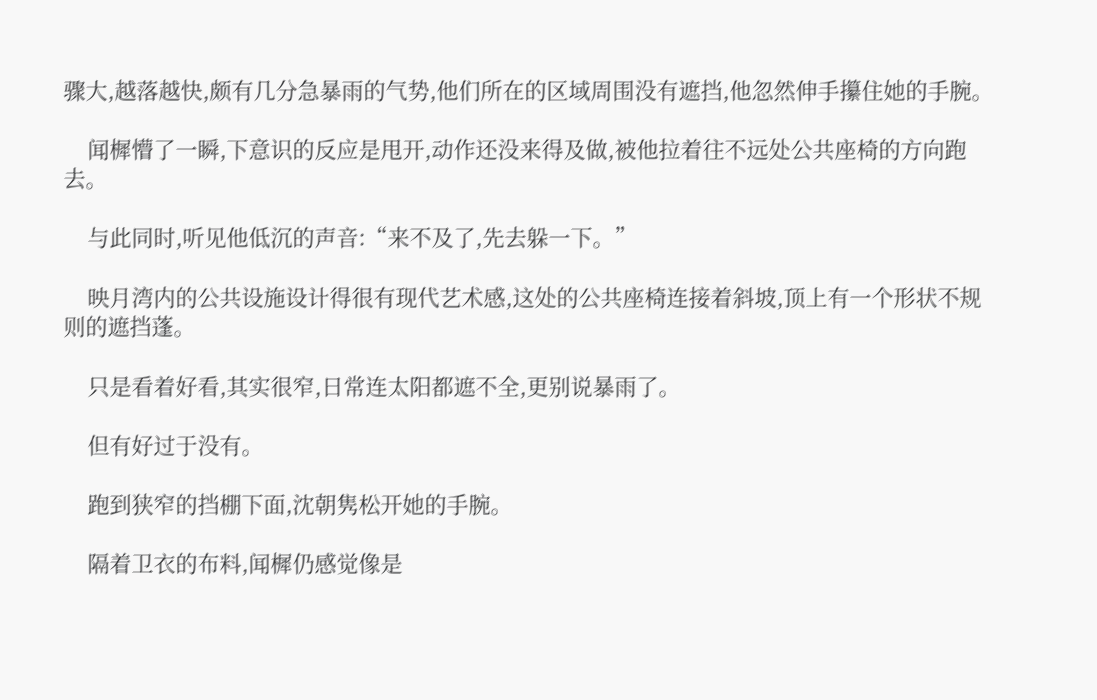骤大,越落越快,颇有几分急暴雨的气势,他们所在的区域周围没有遮挡,他忽然伸手攥住她的手腕。

    闻樨懵了一瞬,下意识的反应是甩开,动作还没来得及做,被他拉着往不远处公共座椅的方向跑去。

    与此同时,听见他低沉的声音:“来不及了,先去躲一下。”

    映月湾内的公共设施设计得很有现代艺术感,这处的公共座椅连接着斜坡,顶上有一个形状不规则的遮挡蓬。

    只是看着好看,其实很窄,日常连太阳都遮不全,更别说暴雨了。

    但有好过于没有。

    跑到狭窄的挡棚下面,沈朝隽松开她的手腕。

    隔着卫衣的布料,闻樨仍感觉像是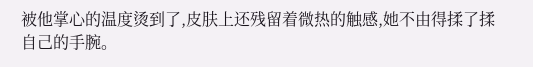被他掌心的温度烫到了,皮肤上还残留着微热的触感,她不由得揉了揉自己的手腕。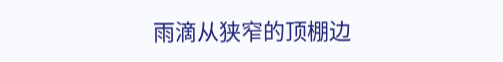雨滴从狭窄的顶棚边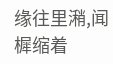缘往里潲,闻樨缩着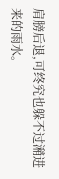肩膀后退,可终究也躲不过潲进来的雨水。